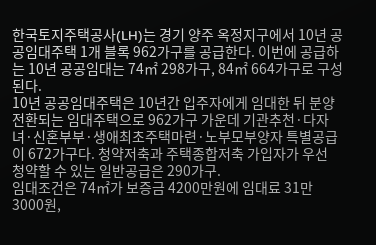한국토지주택공사(LH)는 경기 양주 옥정지구에서 10년 공공임대주택 1개 블록 962가구를 공급한다. 이번에 공급하는 10년 공공임대는 74㎡ 298가구, 84㎡ 664가구로 구성된다.
10년 공공임대주택은 10년간 입주자에게 임대한 뒤 분양전환되는 임대주택으로 962가구 가운데 기관추천·다자녀·신혼부부·생애최초주택마련·노부모부양자 특별공급이 672가구다. 청약저축과 주택종합저축 가입자가 우선 청약할 수 있는 일반공급은 290가구.
임대조건은 74㎡가 보증금 4200만원에 임대료 31만3000원,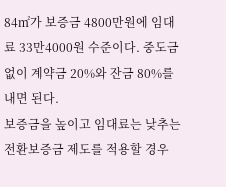84㎡가 보증금 4800만원에 임대료 33만4000원 수준이다. 중도금 없이 계약금 20%와 잔금 80%를 내면 된다.
보증금을 높이고 임대료는 낮추는 전환보증금 제도를 적용할 경우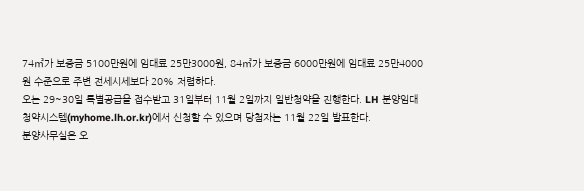74㎡가 보증금 5100만원에 임대료 25만3000원, 84㎡가 보증금 6000만원에 임대료 25만4000원 수준으로 주변 전세시세보다 20% 저렴하다.
오는 29~30일 특별공급을 접수받고 31일부터 11월 2일까지 일반청약을 진행한다. LH 분양임대 청약시스템(myhome.lh.or.kr)에서 신청할 수 있으며 당첨자는 11월 22일 발표한다.
분양사무실은 오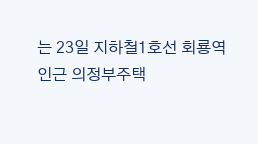는 23일 지하철1호선 회룡역 인근 의정부주택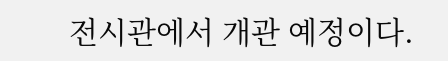전시관에서 개관 예정이다.